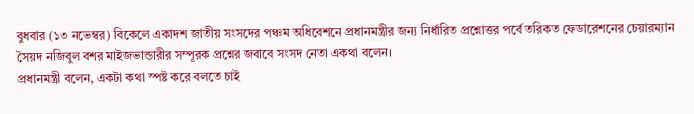বুধবার (১৩ নভেম্বর) বিকেলে একাদশ জাতীয় সংসদের পঞ্চম অধিবেশনে প্রধানমন্ত্রীর জন্য নির্ধারিত প্রশ্নোত্তর পর্বে তরিকত ফেডারেশনের চেয়ারম্যান সৈয়দ নজিবুল বশর মাইজভান্ডারীর সম্পূরক প্রশ্নের জবাবে সংসদ নেতা একথা বলেন।
প্রধানমন্ত্রী বলেন, একটা কথা স্পষ্ট করে বলতে চাই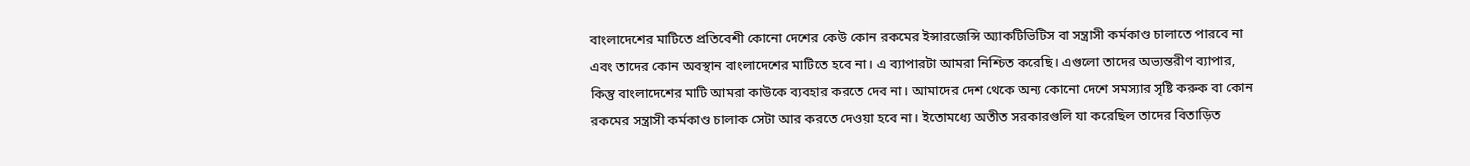বাংলাদেশের মাটিতে প্রতিবেশী কোনো দেশের কেউ কোন রকমের ইন্সারজেন্সি অ্যাকটিভিটিস বা সন্ত্রাসী কর্মকাণ্ড চালাতে পারবে না এবং তাদের কোন অবস্থান বাংলাদেশের মাটিতে হবে না। এ ব্যাপারটা আমরা নিশ্চিত করেছি। এগুলো তাদের অভ্যন্তরীণ ব্যাপার, কিন্তু বাংলাদেশের মাটি আমরা কাউকে ব্যবহার করতে দেব না। আমাদের দেশ থেকে অন্য কোনো দেশে সমস্যার সৃষ্টি করুক বা কোন রকমের সন্ত্রাসী কর্মকাণ্ড চালাক সেটা আর করতে দেওয়া হবে না। ইতোমধ্যে অতীত সরকারগুলি যা করেছিল তাদের বিতাড়িত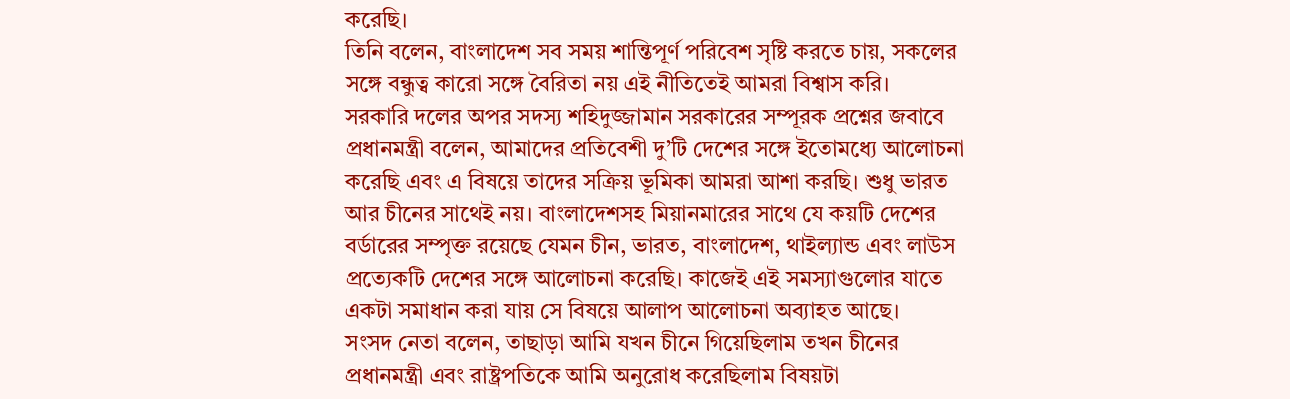করেছি।
তিনি বলেন, বাংলাদেশ সব সময় শান্তিপূর্ণ পরিবেশ সৃষ্টি করতে চায়, সকলের সঙ্গে বন্ধুত্ব কারো সঙ্গে বৈরিতা নয় এই নীতিতেই আমরা বিশ্বাস করি।
সরকারি দলের অপর সদস্য শহিদুজ্জামান সরকারের সম্পূরক প্রশ্নের জবাবে প্রধানমন্ত্রী বলেন, আমাদের প্রতিবেশী দু’টি দেশের সঙ্গে ইতোমধ্যে আলোচনা করেছি এবং এ বিষয়ে তাদের সক্রিয় ভূমিকা আমরা আশা করছি। শুধু ভারত আর চীনের সাথেই নয়। বাংলাদেশসহ মিয়ানমারের সাথে যে কয়টি দেশের বর্ডারের সম্পৃক্ত রয়েছে যেমন চীন, ভারত, বাংলাদেশ, থাইল্যান্ড এবং লাউস প্রত্যেকটি দেশের সঙ্গে আলোচনা করেছি। কাজেই এই সমস্যাগুলোর যাতে একটা সমাধান করা যায় সে বিষয়ে আলাপ আলোচনা অব্যাহত আছে।
সংসদ নেতা বলেন, তাছাড়া আমি যখন চীনে গিয়েছিলাম তখন চীনের প্রধানমন্ত্রী এবং রাষ্ট্রপতিকে আমি অনুরোধ করেছিলাম বিষয়টা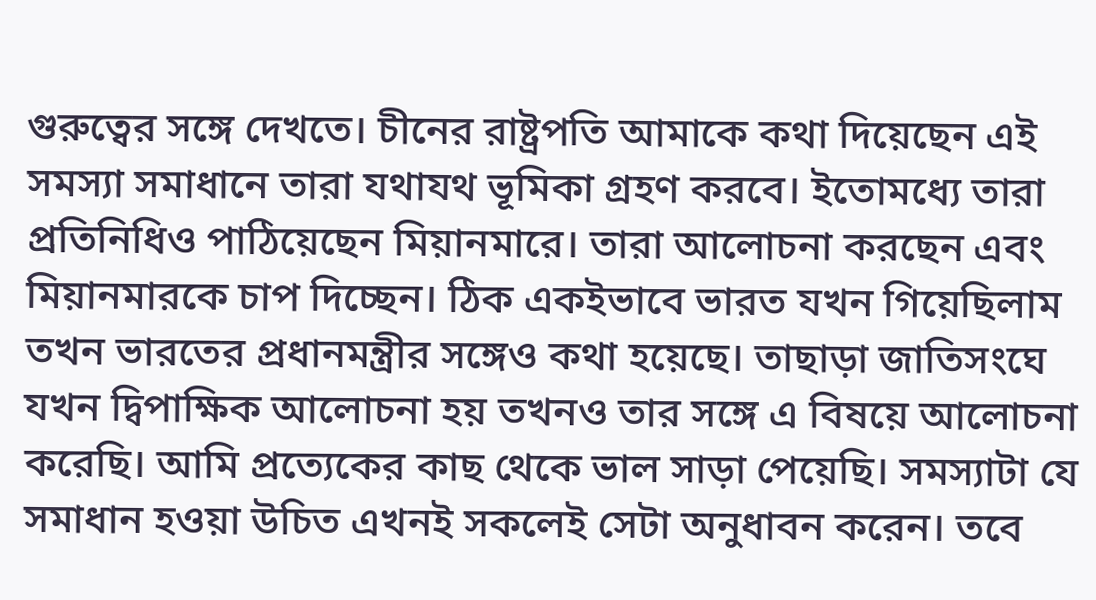গুরুত্বের সঙ্গে দেখতে। চীনের রাষ্ট্রপতি আমাকে কথা দিয়েছেন এই সমস্যা সমাধানে তারা যথাযথ ভূমিকা গ্রহণ করবে। ইতোমধ্যে তারা প্রতিনিধিও পাঠিয়েছেন মিয়ানমারে। তারা আলোচনা করছেন এবং মিয়ানমারকে চাপ দিচ্ছেন। ঠিক একইভাবে ভারত যখন গিয়েছিলাম তখন ভারতের প্রধানমন্ত্রীর সঙ্গেও কথা হয়েছে। তাছাড়া জাতিসংঘে যখন দ্বিপাক্ষিক আলোচনা হয় তখনও তার সঙ্গে এ বিষয়ে আলোচনা করেছি। আমি প্রত্যেকের কাছ থেকে ভাল সাড়া পেয়েছি। সমস্যাটা যে সমাধান হওয়া উচিত এখনই সকলেই সেটা অনুধাবন করেন। তবে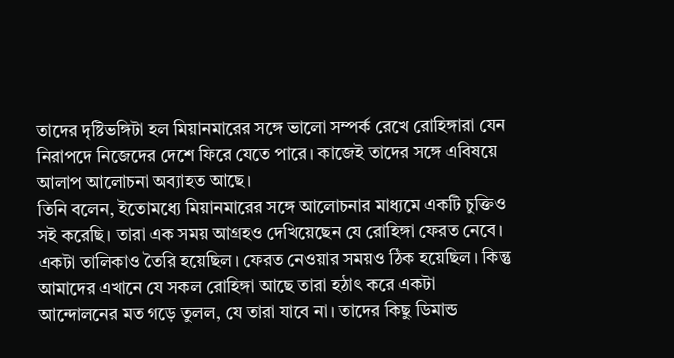তাদের দৃষ্টিভঙ্গিটা হল মিয়ানমারের সঙ্গে ভালো সম্পর্ক রেখে রোহিঙ্গারা যেন নিরাপদে নিজেদের দেশে ফিরে যেতে পারে। কাজেই তাদের সঙ্গে এবিষয়ে আলাপ আলোচনা অব্যাহত আছে।
তিনি বলেন, ইতোমধ্যে মিয়ানমারের সঙ্গে আলোচনার মাধ্যমে একটি চুক্তিও সই করেছি। তারা এক সময় আগ্রহও দেখিয়েছেন যে রোহিঙ্গা ফেরত নেবে। একটা তালিকাও তৈরি হয়েছিল। ফেরত নেওয়ার সময়ও ঠিক হয়েছিল। কিন্তু আমাদের এখানে যে সকল রোহিঙ্গা আছে তারা হঠাৎ করে একটা আন্দোলনের মত গড়ে তুলল, যে তারা যাবে না। তাদের কিছু ডিমান্ড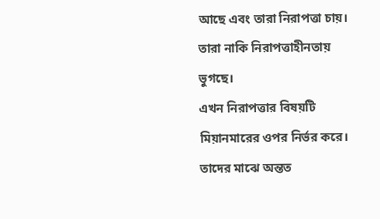আছে এবং তারা নিরাপত্তা চায়। তারা নাকি নিরাপত্তাহীনতায় ভুগছে।
এখন নিরাপত্তার বিষয়টি মিয়ানমারের ওপর নির্ভর করে। তাদের মাঝে অন্তত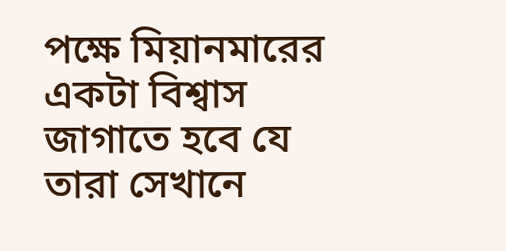পক্ষে মিয়ানমারের একটা বিশ্বাস জাগাতে হবে যে তারা সেখানে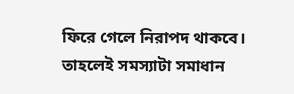ফিরে গেলে নিরাপদ থাকবে। তাহলেই সমস্যাটা সমাধান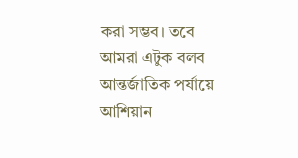করা সম্ভব। তবে আমরা এটুক বলব আন্তর্জাতিক পর্যায়ে আশিয়ান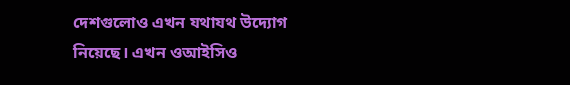দেশগুলোও এখন যথাযথ উদ্যোগ নিয়েছে। এখন ওআইসিও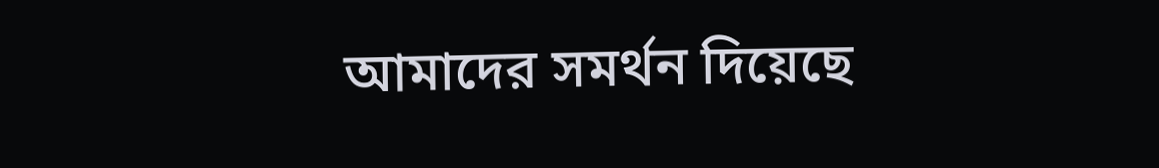আমাদের সমর্থন দিয়েছে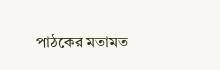পাঠকের মতামত